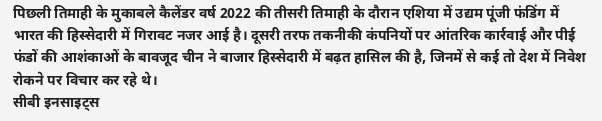पिछली तिमाही के मुकाबले कैलेंडर वर्ष 2022 की तीसरी तिमाही के दौरान एशिया में उद्यम पूंजी फंडिंग में भारत की हिस्सेदारी में गिरावट नजर आई है। दूसरी तरफ तकनीकी कंपनियों पर आंतरिक कार्रवाई और पीई फंडों की आशंकाओं के बावजूद चीन ने बाजार हिस्सेदारी में बढ़त हासिल की है, जिनमें से कई तो देश में निवेश रोकने पर विचार कर रहे थे।
सीबी इनसाइट्स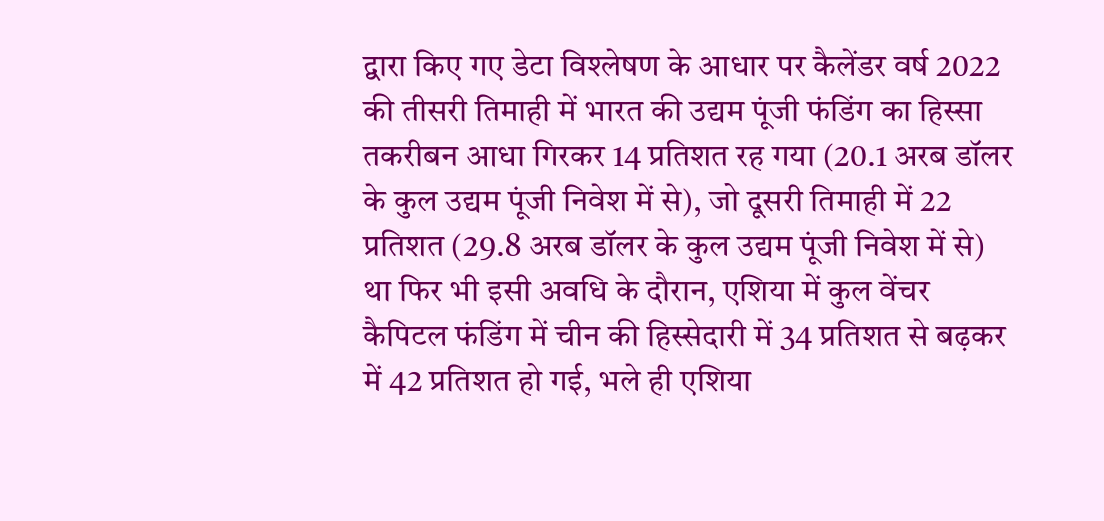द्वारा किए गए डेटा विश्लेषण के आधार पर कैलेंडर वर्ष 2022 की तीसरी तिमाही में भारत की उद्यम पूंजी फंडिंग का हिस्सा तकरीबन आधा गिरकर 14 प्रतिशत रह गया (20.1 अरब डॉलर के कुल उद्यम पूंजी निवेश में से), जो दूसरी तिमाही में 22 प्रतिशत (29.8 अरब डॉलर के कुल उद्यम पूंजी निवेश में से) था फिर भी इसी अवधि के दौरान, एशिया में कुल वेंचर कैपिटल फंडिंग में चीन की हिस्सेदारी में 34 प्रतिशत से बढ़कर में 42 प्रतिशत हो गई, भले ही एशिया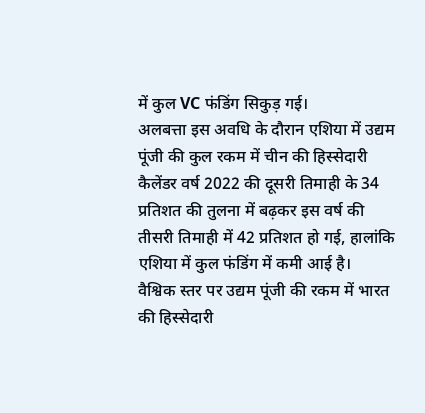में कुल VC फंडिंग सिकुड़ गई।
अलबत्ता इस अवधि के दौरान एशिया में उद्यम पूंजी की कुल रकम में चीन की हिस्सेदारी कैलेंडर वर्ष 2022 की दूसरी तिमाही के 34 प्रतिशत की तुलना में बढ़कर इस वर्ष की तीसरी तिमाही में 42 प्रतिशत हो गई, हालांकि एशिया में कुल फंडिंग में कमी आई है।
वैश्विक स्तर पर उद्यम पूंजी की रकम में भारत की हिस्सेदारी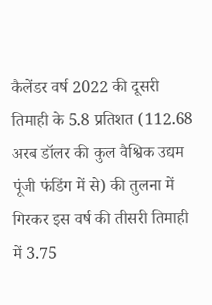कैलेंडर वर्ष 2022 की दूसरी तिमाही के 5.8 प्रतिशत (112.68 अरब डॉलर की कुल वैश्विक उद्यम पूंजी फंडिंग में से) की तुलना में गिरकर इस वर्ष की तीसरी तिमाही में 3.75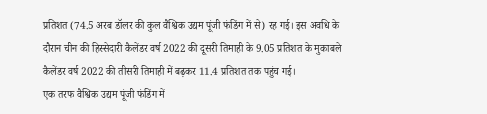प्रतिशत (74.5 अरब डॉलर की कुल वैश्विक उद्यम पूंजी फंडिंग में से) रह गई। इस अवधि के दौरान चीन की हिस्सेदारी कैलेंडर वर्ष 2022 की दूसरी तिमाही के 9.05 प्रतिशत के मुकाबले कैलेंडर वर्ष 2022 की तीसरी तिमाही में बढ़कर 11.4 प्रतिशत तक पहुंच गई।
एक तरफ वैश्विक उद्यम पूंजी फंडिंग में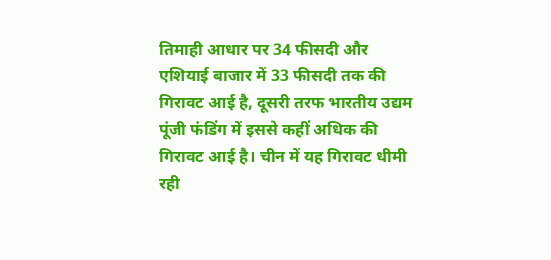तिमाही आधार पर 34 फीसदी और एशियाई बाजार में 33 फीसदी तक की गिरावट आई है, दूसरी तरफ भारतीय उद्यम पूंजी फंडिंग में इससे कहीं अधिक की गिरावट आई है। चीन में यह गिरावट धीमी रही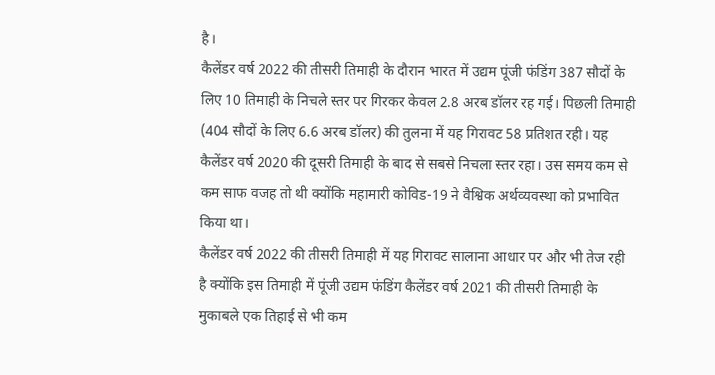है।
कैलेंडर वर्ष 2022 की तीसरी तिमाही के दौरान भारत में उद्यम पूंजी फंडिंग 387 सौदों के लिए 10 तिमाही के निचले स्तर पर गिरकर केवल 2.8 अरब डॉलर रह गई। पिछली तिमाही (404 सौदों के लिए 6.6 अरब डॉलर) की तुलना में यह गिरावट 58 प्रतिशत रही। यह कैलेंडर वर्ष 2020 की दूसरी तिमाही के बाद से सबसे निचला स्तर रहा। उस समय कम से कम साफ वजह तो थी क्योंकि महामारी कोविड-19 ने वैश्विक अर्थव्यवस्था को प्रभावित किया था।
कैलेंडर वर्ष 2022 की तीसरी तिमाही में यह गिरावट सालाना आधार पर और भी तेज रही है क्योंकि इस तिमाही में पूंजी उद्यम फंडिंग कैलेंडर वर्ष 2021 की तीसरी तिमाही के मुकाबले एक तिहाई से भी कम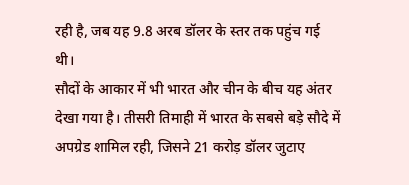रही है, जब यह 9.8 अरब डॉलर के स्तर तक पहुंच गई थी।
सौदों के आकार में भी भारत और चीन के बीच यह अंतर देखा गया है। तीसरी तिमाही में भारत के सबसे बड़े सौदे में अपग्रेड शामिल रही, जिसने 21 करोड़ डॉलर जुटाए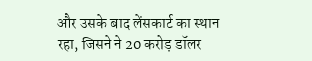और उसके बाद लेंसकार्ट का स्थान रहा, जिसने ने 20 करोड़ डॉलर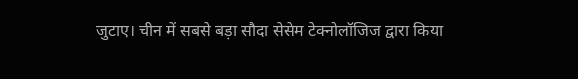जुटाए। चीन में सबसे बड़ा सौदा सेसेम टेक्नोलॉजिज द्वारा किया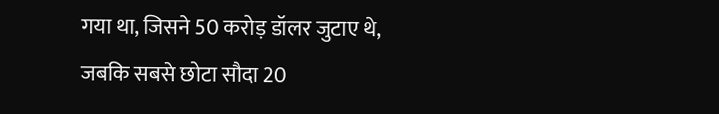गया था, जिसने 50 करोड़ डॉलर जुटाए थे, जबकि सबसे छोटा सौदा 20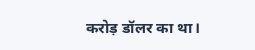करोड़ डॉलर का था।